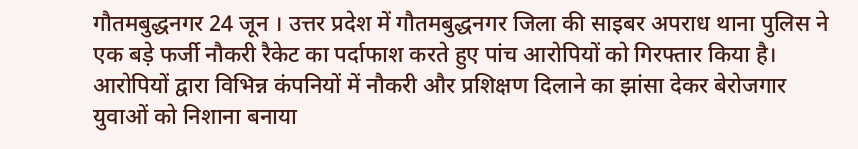गौतमबुद्धनगर 24 जून । उत्तर प्रदेश में गौतमबुद्धनगर जिला की साइबर अपराध थाना पुलिस ने एक बड़े फर्जी नौकरी रैकेट का पर्दाफाश करते हुए पांच आरोपियों को गिरफ्तार किया है। आरोपियों द्वारा विभिन्न कंपनियों में नौकरी और प्रशिक्षण दिलाने का झांसा देकर बेरोजगार युवाओं को निशाना बनाया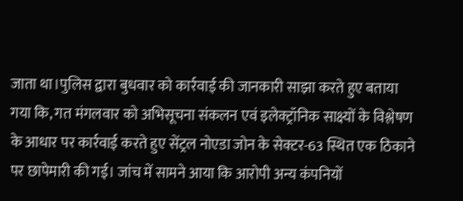जाता था।पुलिस द्वारा बुधवार को कार्रवाई की जानकारी साझा करते हुए बताया गया कि, गत मंगलवार को अभिसूचना संकलन एवं इलेक्ट्रॉनिक साक्ष्यों के विश्लेषण के आधार पर कार्रवाई करते हुए सेंट्रल नोएडा जोन के सेक्टर-63 स्थित एक ठिकाने पर छापेमारी की गई। जांच में सामने आया कि आरोपी अन्य कंपनियों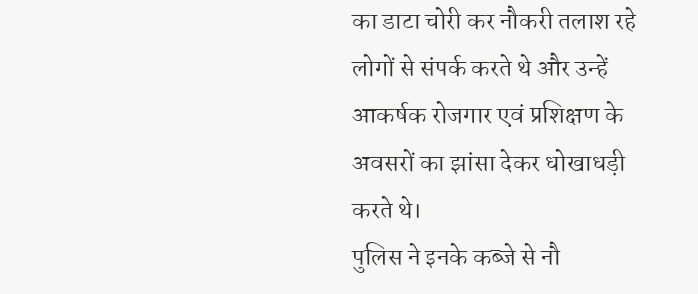का डाटा चोरी कर नौकरी तलाश रहे लोगों से संपर्क करते थे और उन्हें आकर्षक रोजगार एवं प्रशिक्षण के अवसरों का झांसा देकर धोखाधड़ी करते थे।
पुलिस ने इनके कब्जे से नौ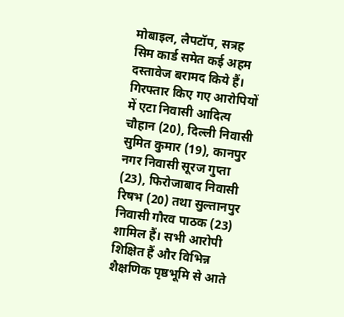मोबाइल, लैपटॉप, सत्रह सिम कार्ड समेत कई अहम दस्तावेज बरामद किये हैं।
गिरफ्तार किए गए आरोपियों में एटा निवासी आदित्य चौहान (20), दिल्ली निवासी सुमित कुमार (19), कानपुर नगर निवासी सूरज गुप्ता (23), फिरोजाबाद निवासी रिषभ (20) तथा सुल्तानपुर निवासी गौरव पाठक (23) शामिल हैं। सभी आरोपी शिक्षित हैं और विभिन्न शैक्षणिक पृष्ठभूमि से आते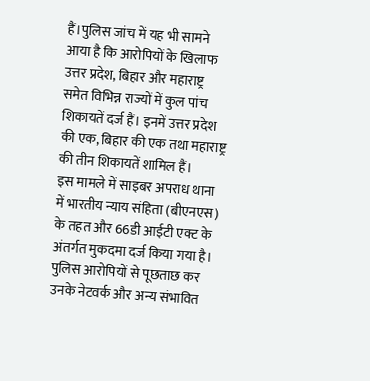हैं।पुलिस जांच में यह भी सामने आया है कि आरोपियों के खिलाफ उत्तर प्रदेश, बिहार और महाराष्ट्र समेत विभिन्न राज्यों में कुल पांच शिकायतें दर्ज हैं। इनमें उत्तर प्रदेश की एक, बिहार की एक तथा महाराष्ट्र की तीन शिकायतें शामिल हैं।
इस मामले में साइबर अपराध थाना में भारतीय न्याय संहिता (बीएनएस) के तहत और 66डी आईटी एक्ट के अंतर्गत मुकदमा दर्ज किया गया है। पुलिस आरोपियों से पूछताछ कर उनके नेटवर्क और अन्य संभावित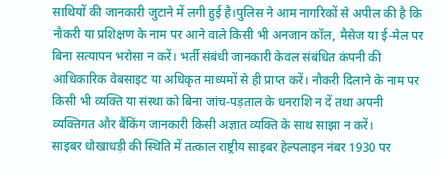साथियों की जानकारी जुटाने में लगी हुई है।पुलिस ने आम नागरिकों से अपील की है कि नौकरी या प्रशिक्षण के नाम पर आने वाले किसी भी अनजान कॉल, मैसेज या ई-मेल पर बिना सत्यापन भरोसा न करें। भर्ती संबंधी जानकारी केवल संबंधित कंपनी की आधिकारिक वेबसाइट या अधिकृत माध्यमों से ही प्राप्त करें। नौकरी दिलाने के नाम पर किसी भी व्यक्ति या संस्था को बिना जांच-पड़ताल के धनराशि न दें तथा अपनी व्यक्तिगत और बैंकिंग जानकारी किसी अज्ञात व्यक्ति के साथ साझा न करें।
साइबर धोखाधड़ी की स्थिति में तत्काल राष्ट्रीय साइबर हेल्पलाइन नंबर 1930 पर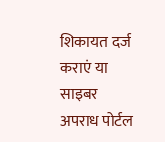शिकायत दर्ज कराएं या साइबर अपराध पोर्टल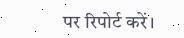पर रिपोर्ट करें।